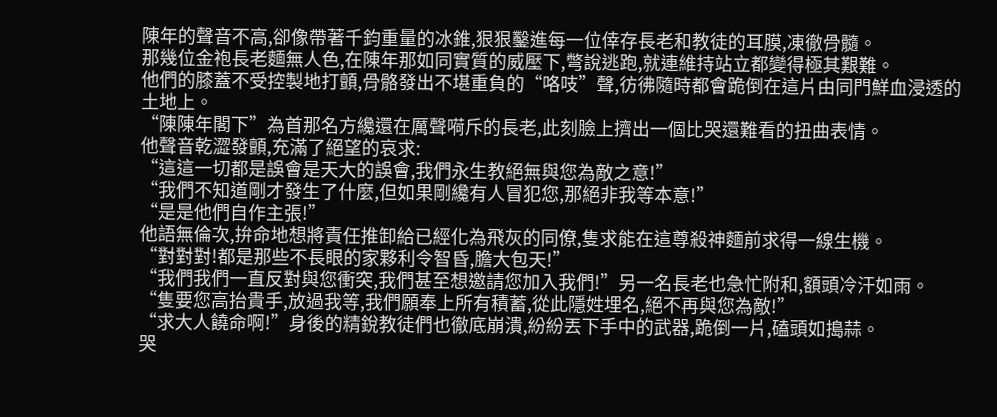陳年的聲音不高,卻像帶著千鈞重量的冰錐,狠狠鑿進每一位倖存長老和教徒的耳膜,凍徹骨髓。
那幾位金袍長老麵無人色,在陳年那如同實質的威壓下,彆說逃跑,就連維持站立都變得極其艱難。
他們的膝蓋不受控製地打顫,骨骼發出不堪重負的“咯吱”聲,彷彿隨時都會跪倒在這片由同門鮮血浸透的土地上。
“陳陳年閣下”為首那名方纔還在厲聲嗬斥的長老,此刻臉上擠出一個比哭還難看的扭曲表情。
他聲音乾澀發顫,充滿了絕望的哀求:
“這這一切都是誤會是天大的誤會,我們永生教絕無與您為敵之意!”
“我們不知道剛才發生了什麼,但如果剛纔有人冒犯您,那絕非我等本意!”
“是是他們自作主張!”
他語無倫次,拚命地想將責任推卸給已經化為飛灰的同僚,隻求能在這尊殺神麵前求得一線生機。
“對對對!都是那些不長眼的家夥利令智昏,膽大包天!”
“我們我們一直反對與您衝突,我們甚至想邀請您加入我們!”另一名長老也急忙附和,額頭冷汗如雨。
“隻要您高抬貴手,放過我等,我們願奉上所有積蓄,從此隱姓埋名,絕不再與您為敵!”
“求大人饒命啊!”身後的精銳教徒們也徹底崩潰,紛紛丟下手中的武器,跪倒一片,磕頭如搗蒜。
哭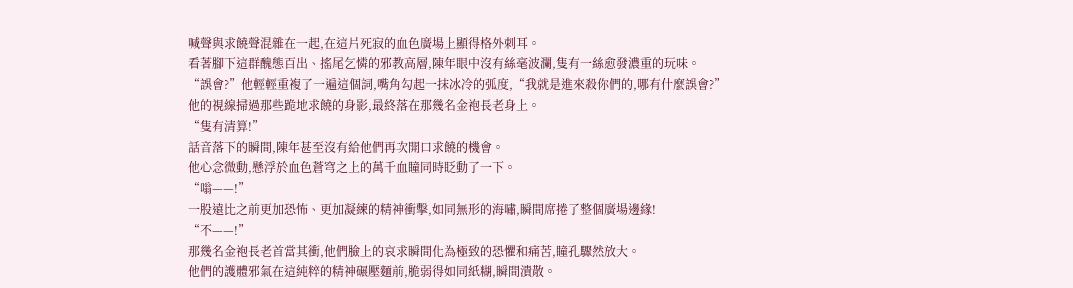喊聲與求饒聲混雜在一起,在這片死寂的血色廣場上顯得格外刺耳。
看著腳下這群醜態百出、搖尾乞憐的邪教高層,陳年眼中沒有絲毫波瀾,隻有一絲愈發濃重的玩味。
“誤會?”他輕輕重複了一遍這個詞,嘴角勾起一抹冰冷的弧度,“我就是進來殺你們的,哪有什麼誤會?”
他的視線掃過那些跪地求饒的身影,最終落在那幾名金袍長老身上。
“隻有清算!”
話音落下的瞬間,陳年甚至沒有給他們再次開口求饒的機會。
他心念微動,懸浮於血色蒼穹之上的萬千血瞳同時眨動了一下。
“嗡——!”
一股遠比之前更加恐怖、更加凝練的精神衝擊,如同無形的海嘯,瞬間席捲了整個廣場邊緣!
“不——!”
那幾名金袍長老首當其衝,他們臉上的哀求瞬間化為極致的恐懼和痛苦,瞳孔驟然放大。
他們的護體邪氣在這純粹的精神碾壓麵前,脆弱得如同紙糊,瞬間潰散。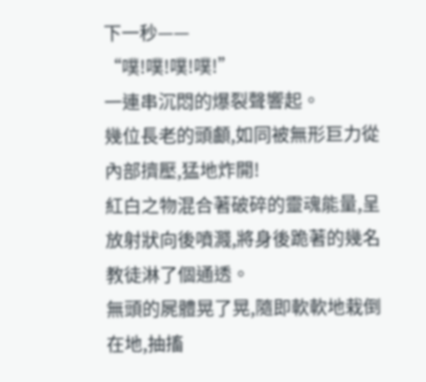下一秒——
“噗!噗!噗!噗!”
一連串沉悶的爆裂聲響起。
幾位長老的頭顱,如同被無形巨力從內部擠壓,猛地炸開!
紅白之物混合著破碎的靈魂能量,呈放射狀向後噴濺,將身後跪著的幾名教徒淋了個通透。
無頭的屍體晃了晃,隨即軟軟地栽倒在地,抽搐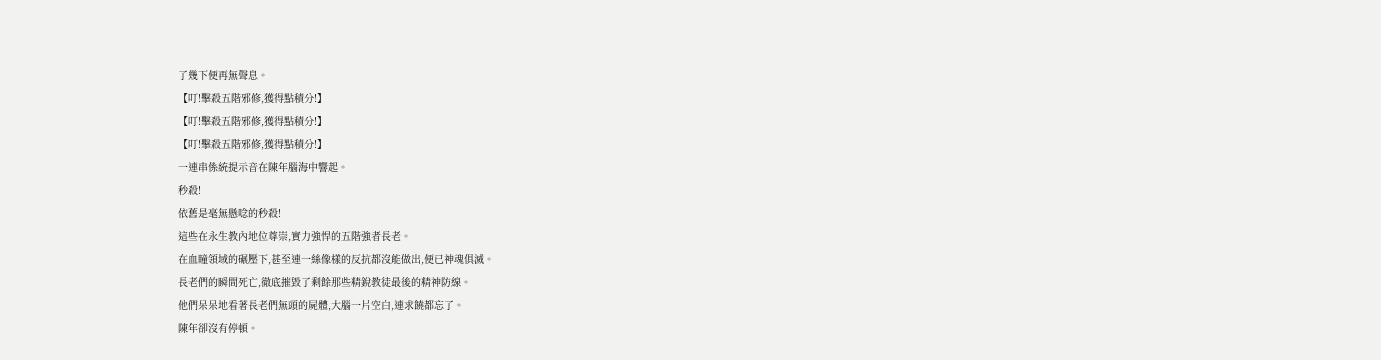了幾下便再無聲息。
【叮!擊殺五階邪修,獲得點積分!】
【叮!擊殺五階邪修,獲得點積分!】
【叮!擊殺五階邪修,獲得點積分!】
一連串係統提示音在陳年腦海中響起。
秒殺!
依舊是毫無懸唸的秒殺!
這些在永生教內地位尊崇,實力強悍的五階強者長老。
在血瞳領域的碾壓下,甚至連一絲像樣的反抗都沒能做出,便已神魂俱滅。
長老們的瞬間死亡,徹底摧毀了剩餘那些精銳教徒最後的精神防線。
他們呆呆地看著長老們無頭的屍體,大腦一片空白,連求饒都忘了。
陳年卻沒有停頓。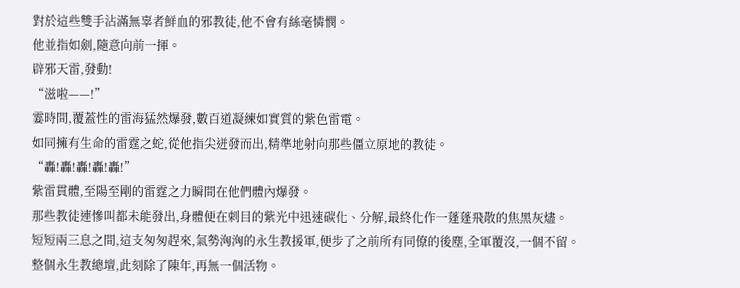對於這些雙手沾滿無辜者鮮血的邪教徒,他不會有絲毫憐憫。
他並指如劍,隨意向前一揮。
辟邪天雷,發動!
“滋啦——!”
霎時間,覆蓋性的雷海猛然爆發,數百道凝練如實質的紫色雷電。
如同擁有生命的雷霆之蛇,從他指尖迸發而出,精準地射向那些僵立原地的教徒。
“轟!轟!轟!轟!轟!”
紫雷貫體,至陽至剛的雷霆之力瞬間在他們體內爆發。
那些教徒連慘叫都未能發出,身體便在刺目的紫光中迅速碳化、分解,最終化作一蓬蓬飛散的焦黑灰燼。
短短兩三息之間,這支匆匆趕來,氣勢洶洶的永生教援軍,便步了之前所有同僚的後塵,全軍覆沒,一個不留。
整個永生教總壇,此刻除了陳年,再無一個活物。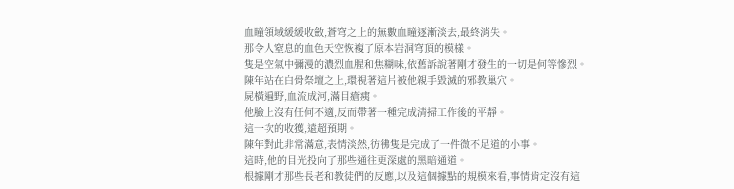血瞳領域緩緩收斂,蒼穹之上的無數血瞳逐漸淡去,最終消失。
那令人窒息的血色天空恢複了原本岩洞穹頂的模樣。
隻是空氣中彌漫的濃烈血腥和焦糊味,依舊訴說著剛才發生的一切是何等慘烈。
陳年站在白骨祭壇之上,環視著這片被他親手毀滅的邪教巢穴。
屍橫遍野,血流成河,滿目瘡痍。
他臉上沒有任何不適,反而帶著一種完成清掃工作後的平靜。
這一次的收獲,遠超預期。
陳年對此非常滿意,表情淡然,彷彿隻是完成了一件微不足道的小事。
這時,他的目光投向了那些通往更深處的黑暗通道。
根據剛才那些長老和教徒們的反應,以及這個據點的規模來看,事情肯定沒有這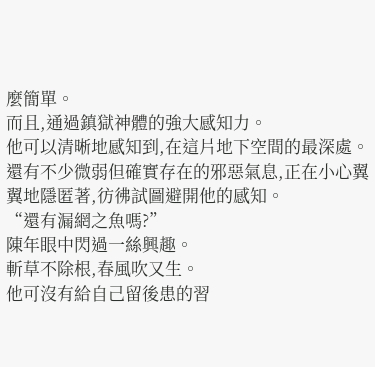麼簡單。
而且,通過鎮獄神體的強大感知力。
他可以清晰地感知到,在這片地下空間的最深處。
還有不少微弱但確實存在的邪惡氣息,正在小心翼翼地隱匿著,彷彿試圖避開他的感知。
“還有漏網之魚嗎?”
陳年眼中閃過一絲興趣。
斬草不除根,春風吹又生。
他可沒有給自己留後患的習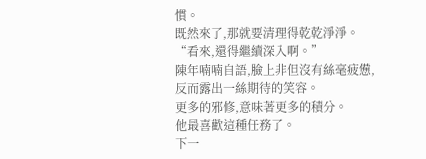慣。
既然來了,那就要清理得乾乾淨淨。
“看來,還得繼續深入啊。”
陳年喃喃自語,臉上非但沒有絲毫疲憊,反而露出一絲期待的笑容。
更多的邪修,意味著更多的積分。
他最喜歡這種任務了。
下一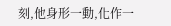刻,他身形一動,化作一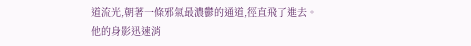道流光,朝著一條邪氣最濃鬱的通道,徑直飛了進去。
他的身影迅速消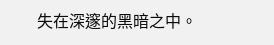失在深邃的黑暗之中。